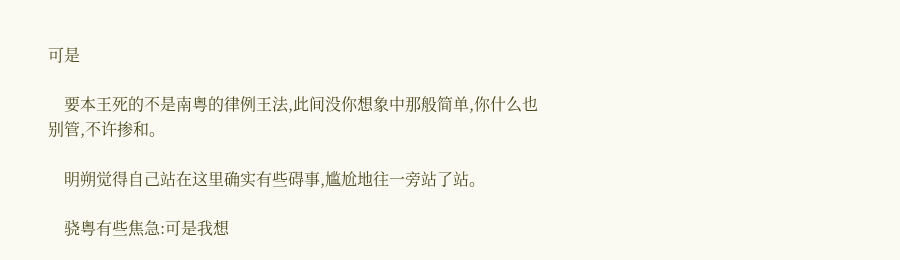可是

    要本王死的不是南粤的律例王法,此间没你想象中那般简单,你什么也别管,不许掺和。

    明朔觉得自己站在这里确实有些碍事,尴尬地往一旁站了站。

    骁粤有些焦急:可是我想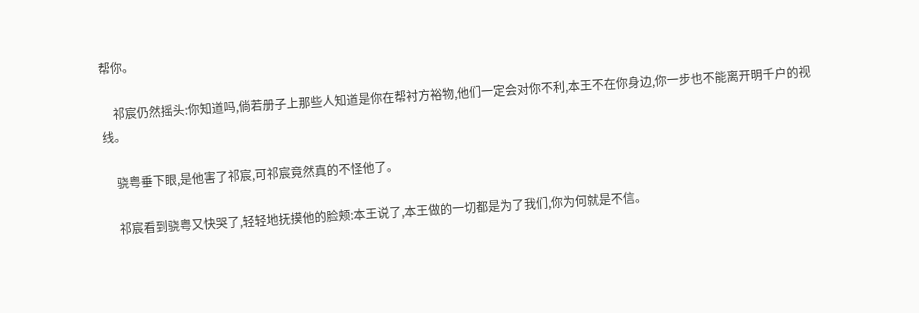帮你。

    祁宸仍然摇头:你知道吗,倘若册子上那些人知道是你在帮衬方裕物,他们一定会对你不利,本王不在你身边,你一步也不能离开明千户的视线。

    骁粤垂下眼,是他害了祁宸,可祁宸竟然真的不怪他了。

    祁宸看到骁粤又快哭了,轻轻地抚摸他的脸颊:本王说了,本王做的一切都是为了我们,你为何就是不信。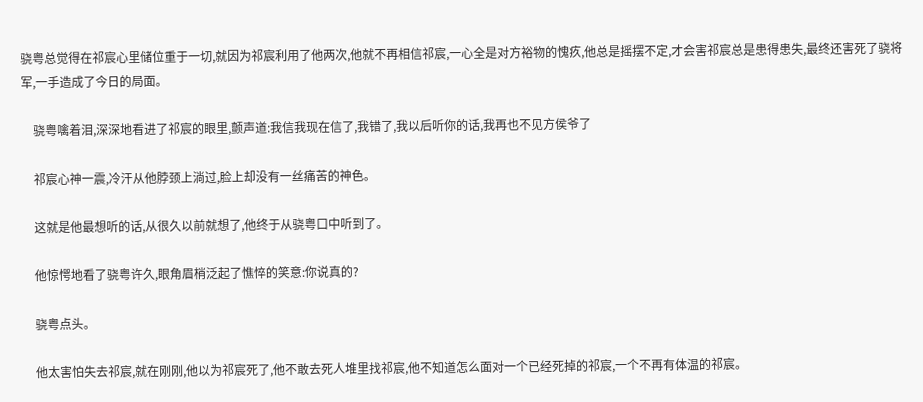骁粤总觉得在祁宸心里储位重于一切,就因为祁宸利用了他两次,他就不再相信祁宸,一心全是对方裕物的愧疚,他总是摇摆不定,才会害祁宸总是患得患失,最终还害死了骁将军,一手造成了今日的局面。

    骁粤噙着泪,深深地看进了祁宸的眼里,颤声道:我信我现在信了,我错了,我以后听你的话,我再也不见方侯爷了

    祁宸心神一震,冷汗从他脖颈上淌过,脸上却没有一丝痛苦的神色。

    这就是他最想听的话,从很久以前就想了,他终于从骁粤口中听到了。

    他惊愕地看了骁粤许久,眼角眉梢泛起了憔悴的笑意:你说真的?

    骁粤点头。

    他太害怕失去祁宸,就在刚刚,他以为祁宸死了,他不敢去死人堆里找祁宸,他不知道怎么面对一个已经死掉的祁宸,一个不再有体温的祁宸。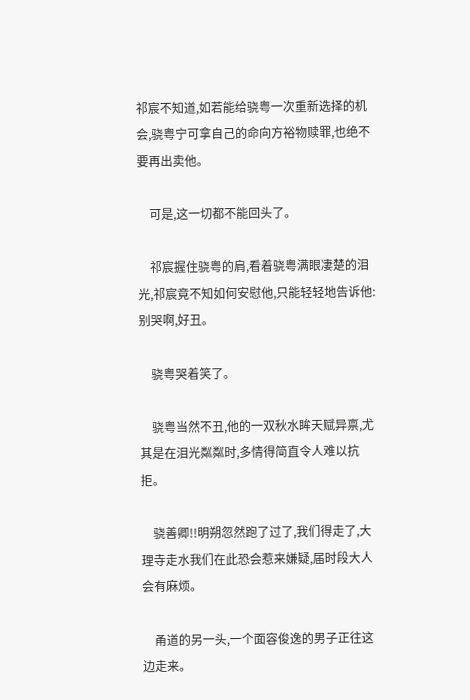祁宸不知道,如若能给骁粤一次重新选择的机会,骁粤宁可拿自己的命向方裕物赎罪,也绝不要再出卖他。

    可是,这一切都不能回头了。

    祁宸握住骁粤的肩,看着骁粤满眼凄楚的泪光,祁宸竟不知如何安慰他,只能轻轻地告诉他:别哭啊,好丑。

    骁粤哭着笑了。

    骁粤当然不丑,他的一双秋水眸天赋异禀,尤其是在泪光粼粼时,多情得简直令人难以抗拒。

    骁善卿!!明朔忽然跑了过了,我们得走了,大理寺走水我们在此恐会惹来嫌疑,届时段大人会有麻烦。

    甬道的另一头,一个面容俊逸的男子正往这边走来。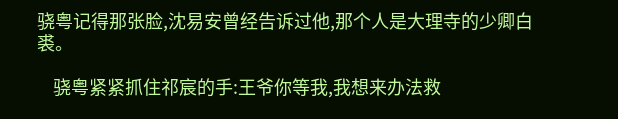骁粤记得那张脸,沈易安曾经告诉过他,那个人是大理寺的少卿白裘。

    骁粤紧紧抓住祁宸的手:王爷你等我,我想来办法救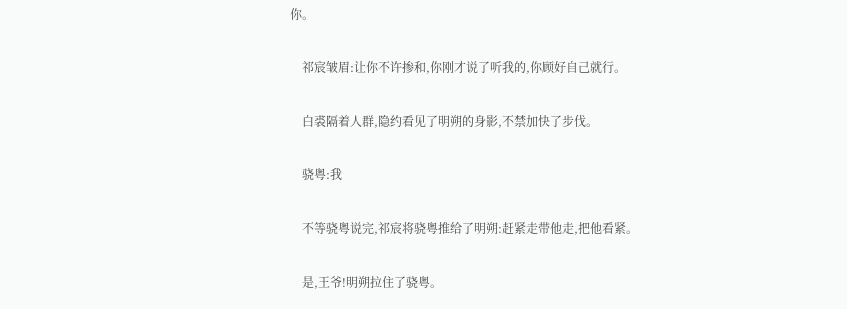你。

    祁宸皱眉:让你不许掺和,你刚才说了听我的,你顾好自己就行。

    白裘隔着人群,隐约看见了明朔的身影,不禁加快了步伐。

    骁粤:我

    不等骁粤说完,祁宸将骁粤推给了明朔:赶紧走带他走,把他看紧。

    是,王爷!明朔拉住了骁粤。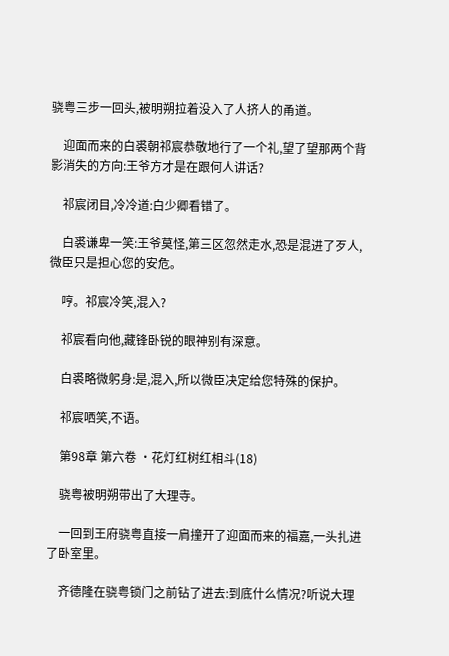骁粤三步一回头,被明朔拉着没入了人挤人的甬道。

    迎面而来的白裘朝祁宸恭敬地行了一个礼,望了望那两个背影消失的方向:王爷方才是在跟何人讲话?

    祁宸闭目,冷冷道:白少卿看错了。

    白裘谦卑一笑:王爷莫怪,第三区忽然走水,恐是混进了歹人,微臣只是担心您的安危。

    哼。祁宸冷笑,混入?

    祁宸看向他,藏锋卧锐的眼神别有深意。

    白裘略微躬身:是,混入,所以微臣决定给您特殊的保护。

    祁宸哂笑,不语。

    第98章 第六卷 ·花灯红树红相斗(18)

    骁粤被明朔带出了大理寺。

    一回到王府骁粤直接一肩撞开了迎面而来的福嘉,一头扎进了卧室里。

    齐德隆在骁粤锁门之前钻了进去:到底什么情况?听说大理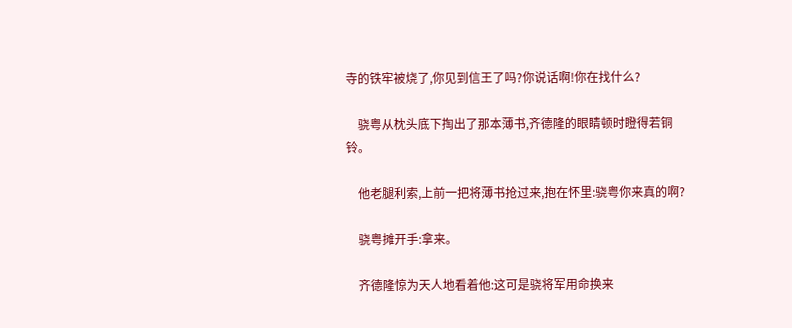寺的铁牢被烧了,你见到信王了吗?你说话啊!你在找什么?

    骁粤从枕头底下掏出了那本薄书,齐德隆的眼睛顿时瞪得若铜铃。

    他老腿利索,上前一把将薄书抢过来,抱在怀里:骁粤你来真的啊?

    骁粤摊开手:拿来。

    齐德隆惊为天人地看着他:这可是骁将军用命换来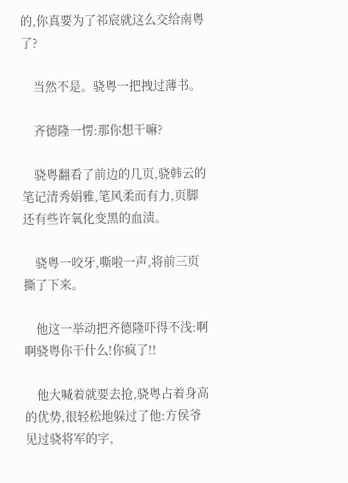的,你真要为了祁宸就这么交给南粤了?

    当然不是。骁粤一把拽过薄书。

    齐德隆一愣:那你想干嘛?

    骁粤翻看了前边的几页,骁韩云的笔记清秀娟雅,笔风柔而有力,页脚还有些许氧化变黑的血渍。

    骁粤一咬牙,嘶啦一声,将前三页撕了下来。

    他这一举动把齐德隆吓得不浅:啊啊骁粤你干什么!你疯了!!

    他大喊着就要去抢,骁粤占着身高的优势,很轻松地躲过了他:方侯爷见过骁将军的字,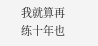我就算再练十年也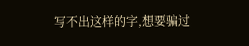写不出这样的字,想要骗过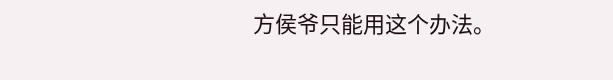方侯爷只能用这个办法。